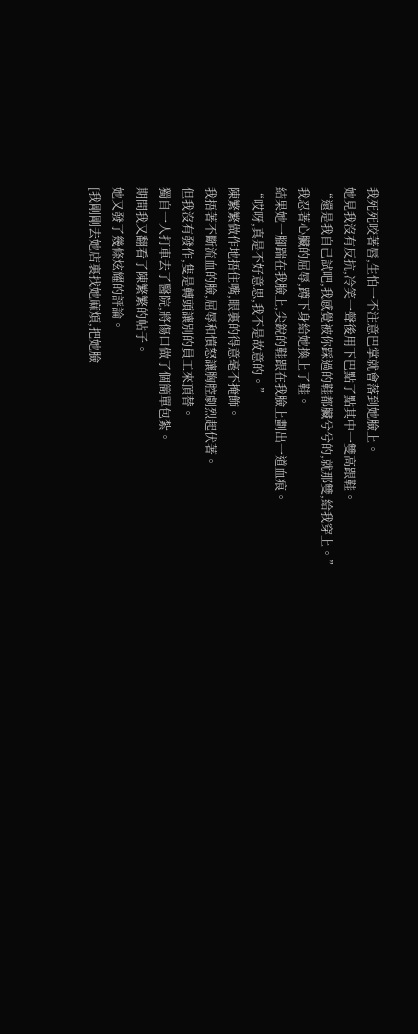我死死咬著唇,生怕一不注意巴掌就會落到她臉上。
她見我沒有反抗,冷笑一聲後用下巴點了點其中一雙高跟鞋。
“還是我自己試吧,我感覺被你踩過的鞋都臟兮兮的,就那雙,給我穿上。”
我忍著心臟的屈辱,蹲下身給她換上了鞋。
結果她一腳踹在我臉上,尖銳的鞋跟在我臉上劃出一道血痕。
“哎呀,真是不好意思,我不是故意的。”
陳繁繁做作地捂住嘴,眼裏的得意毫不掩飾。
我捂著不斷流血的臉,屈辱和憤怒讓胸腔劇烈起伏著。
但我沒有發作,隻是轉頭讓別的員工來頂替。
獨自一人打車去了醫院,將傷口做了個簡單包紮。
期間我又翻看了陳繁繁的帖子。
她又發了幾條炫耀的評論。
[我剛剛去她店裏找她麻煩,把她臉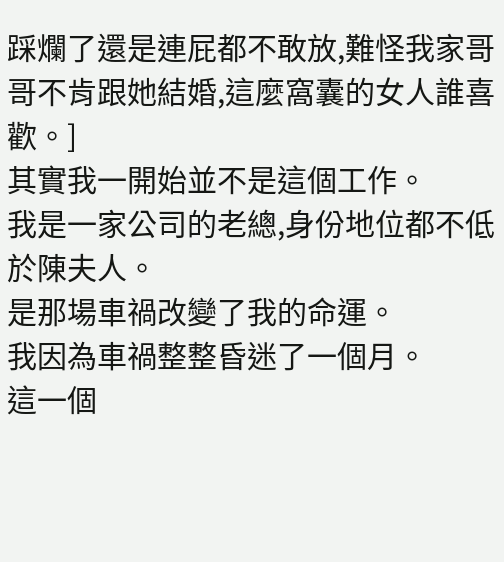踩爛了還是連屁都不敢放,難怪我家哥哥不肯跟她結婚,這麼窩囊的女人誰喜歡。]
其實我一開始並不是這個工作。
我是一家公司的老總,身份地位都不低於陳夫人。
是那場車禍改變了我的命運。
我因為車禍整整昏迷了一個月。
這一個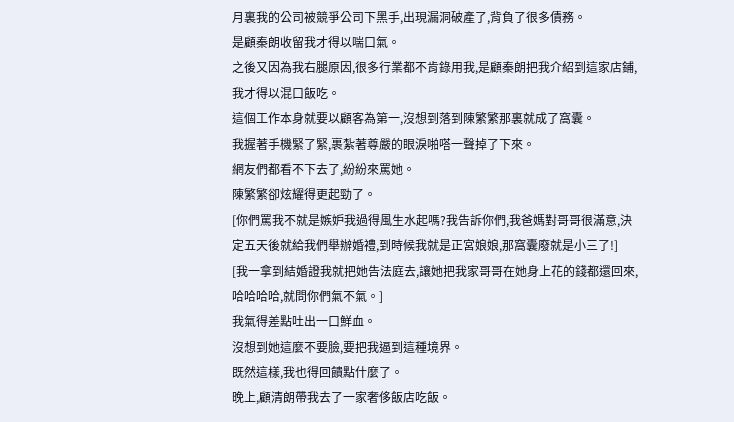月裏我的公司被競爭公司下黑手,出現漏洞破產了,背負了很多債務。
是顧秦朗收留我才得以喘口氣。
之後又因為我右腿原因,很多行業都不肯錄用我,是顧秦朗把我介紹到這家店鋪,我才得以混口飯吃。
這個工作本身就要以顧客為第一,沒想到落到陳繁繁那裏就成了窩囊。
我握著手機緊了緊,裹紮著尊嚴的眼淚啪嗒一聲掉了下來。
網友們都看不下去了,紛紛來罵她。
陳繁繁卻炫耀得更起勁了。
[你們罵我不就是嫉妒我過得風生水起嗎?我告訴你們,我爸媽對哥哥很滿意,決定五天後就給我們舉辦婚禮,到時候我就是正宮娘娘,那窩囊廢就是小三了!]
[我一拿到結婚證我就把她告法庭去,讓她把我家哥哥在她身上花的錢都還回來,哈哈哈哈,就問你們氣不氣。]
我氣得差點吐出一口鮮血。
沒想到她這麼不要臉,要把我逼到這種境界。
既然這樣,我也得回饋點什麼了。
晚上,顧清朗帶我去了一家奢侈飯店吃飯。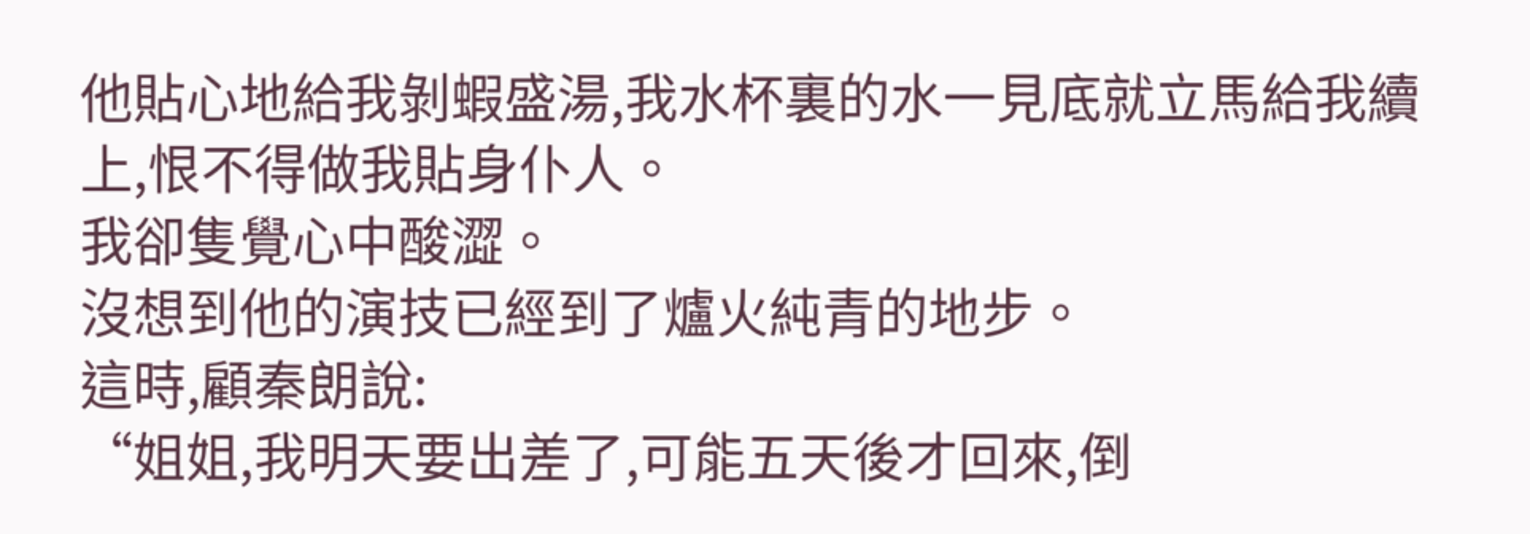他貼心地給我剝蝦盛湯,我水杯裏的水一見底就立馬給我續上,恨不得做我貼身仆人。
我卻隻覺心中酸澀。
沒想到他的演技已經到了爐火純青的地步。
這時,顧秦朗說:
“姐姐,我明天要出差了,可能五天後才回來,倒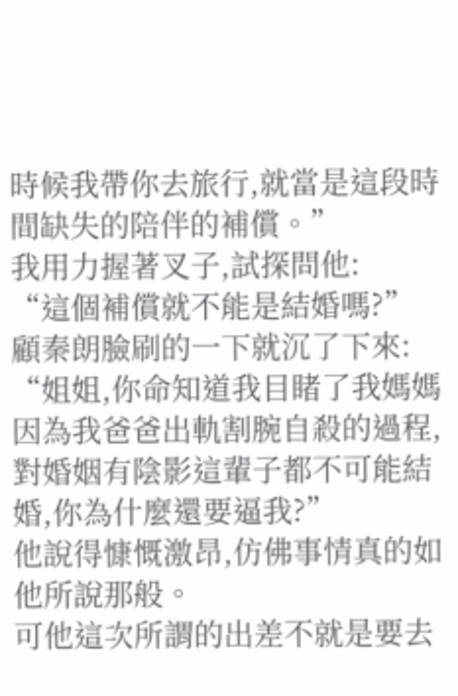時候我帶你去旅行,就當是這段時間缺失的陪伴的補償。”
我用力握著叉子,試探問他:
“這個補償就不能是結婚嗎?”
顧秦朗臉刷的一下就沉了下來:
“姐姐,你命知道我目睹了我媽媽因為我爸爸出軌割腕自殺的過程,對婚姻有陰影這輩子都不可能結婚,你為什麼還要逼我?”
他說得慷慨激昂,仿佛事情真的如他所說那般。
可他這次所謂的出差不就是要去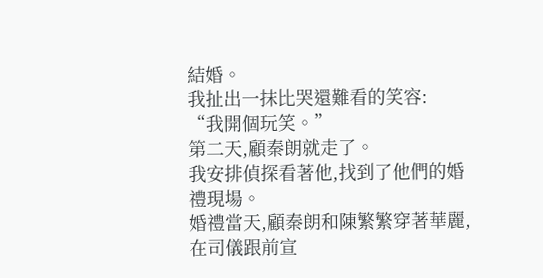結婚。
我扯出一抹比哭還難看的笑容:
“我開個玩笑。”
第二天,顧秦朗就走了。
我安排偵探看著他,找到了他們的婚禮現場。
婚禮當天,顧秦朗和陳繁繁穿著華麗,在司儀跟前宣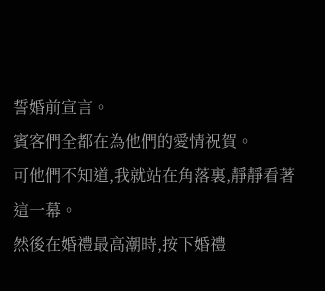誓婚前宣言。
賓客們全都在為他們的愛情祝賀。
可他們不知道,我就站在角落裏,靜靜看著這一幕。
然後在婚禮最高潮時,按下婚禮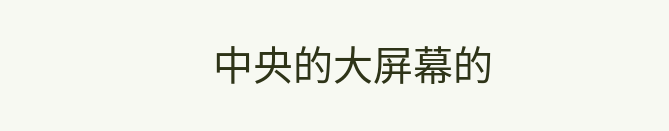中央的大屏幕的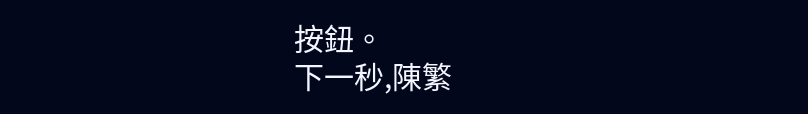按鈕。
下一秒,陳繁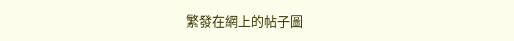繁發在網上的帖子圖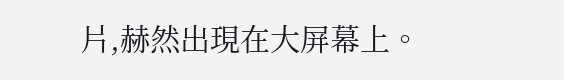片,赫然出現在大屏幕上。